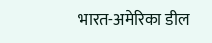भारत-अमेरिका डील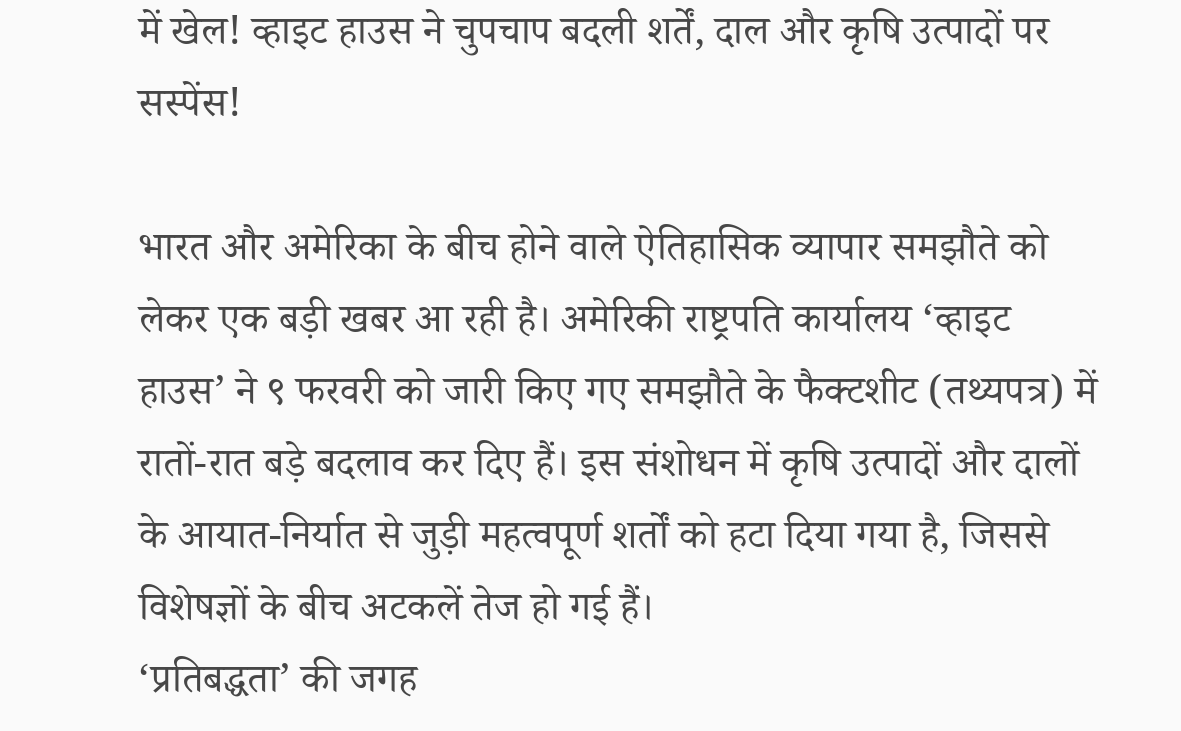में खेल! व्हाइट हाउस ने चुपचाप बदली शर्तें, दाल और कृषि उत्पादों पर सस्पेंस!

भारत और अमेरिका के बीच होने वाले ऐतिहासिक व्यापार समझौते को लेकर एक बड़ी खबर आ रही है। अमेरिकी राष्ट्रपति कार्यालय ‘व्हाइट हाउस’ ने ९ फरवरी को जारी किए गए समझौते के फैक्टशीट (तथ्यपत्र) में रातों-रात बड़े बदलाव कर दिए हैं। इस संशोधन में कृषि उत्पादों और दालों के आयात-निर्यात से जुड़ी महत्वपूर्ण शर्तों को हटा दिया गया है, जिससे विशेषज्ञों के बीच अटकलें तेज हो गई हैं।
‘प्रतिबद्धता’ की जगह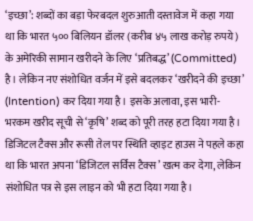‘इच्छा’: शब्दों का बड़ा फेरबदल शुरुआती दस्तावेज में कहा गया था कि भारत ५०० बिलियन डॉलर (करीब ४५ लाख करोड़ रुपये) के अमेरिकी सामान खरीदने के लिए ‘प्रतिबद्ध’ (Committed) है। लेकिन नए संशोधित वर्जन में इसे बदलकर ‘खरीदने की इच्छा’ (Intention) कर दिया गया है। इसके अलावा, इस भारी-भरकम खरीद सूची से ‘कृषि’ शब्द को पूरी तरह हटा दिया गया है।
डिजिटल टैक्स और रूसी तेल पर स्थिति व्हाइट हाउस ने पहले कहा था कि भारत अपना ‘डिजिटल सर्विस टैक्स’ खत्म कर देगा, लेकिन संशोधित पत्र से इस लाइन को भी हटा दिया गया है।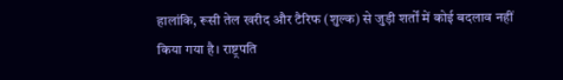हालांकि, रूसी तेल खरीद और टैरिफ (शुल्क) से जुड़ी शर्तों में कोई बदलाव नहीं किया गया है। राष्ट्रपति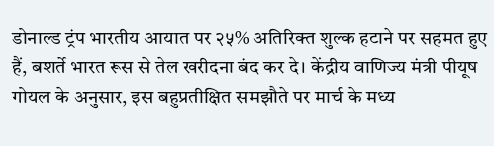डोनाल्ड ट्रंप भारतीय आयात पर २५% अतिरिक्त शुल्क हटाने पर सहमत हुए हैं, बशर्ते भारत रूस से तेल खरीदना बंद कर दे। केंद्रीय वाणिज्य मंत्री पीयूष गोयल के अनुसार, इस बहुप्रतीक्षित समझौते पर मार्च के मध्य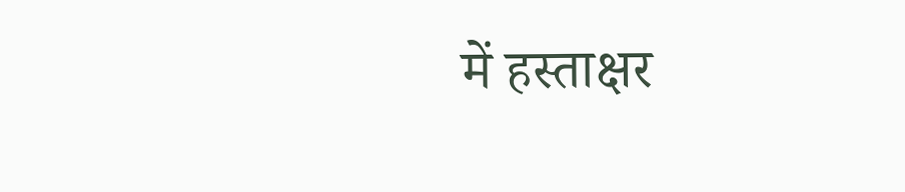में हस्ताक्षर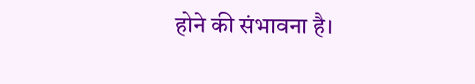होने की संभावना है।